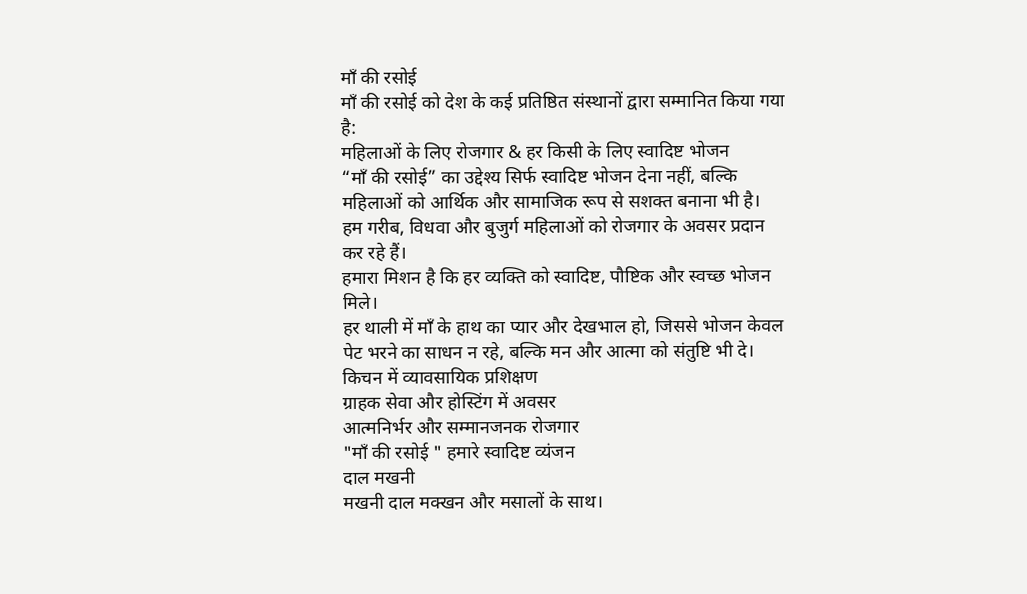माँ की रसोई
माँ की रसोई को देश के कई प्रतिष्ठित संस्थानों द्वारा सम्मानित किया गया है:
महिलाओं के लिए रोजगार & हर किसी के लिए स्वादिष्ट भोजन
“माँ की रसोई” का उद्देश्य सिर्फ स्वादिष्ट भोजन देना नहीं, बल्कि महिलाओं को आर्थिक और सामाजिक रूप से सशक्त बनाना भी है।
हम गरीब, विधवा और बुजुर्ग महिलाओं को रोजगार के अवसर प्रदान कर रहे हैं।
हमारा मिशन है कि हर व्यक्ति को स्वादिष्ट, पौष्टिक और स्वच्छ भोजन मिले।
हर थाली में माँ के हाथ का प्यार और देखभाल हो, जिससे भोजन केवल पेट भरने का साधन न रहे, बल्कि मन और आत्मा को संतुष्टि भी दे।
किचन में व्यावसायिक प्रशिक्षण
ग्राहक सेवा और होस्टिंग में अवसर
आत्मनिर्भर और सम्मानजनक रोजगार
"माँ की रसोई " हमारे स्वादिष्ट व्यंजन
दाल मखनी
मखनी दाल मक्खन और मसालों के साथ।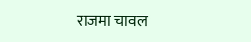राजमा चावल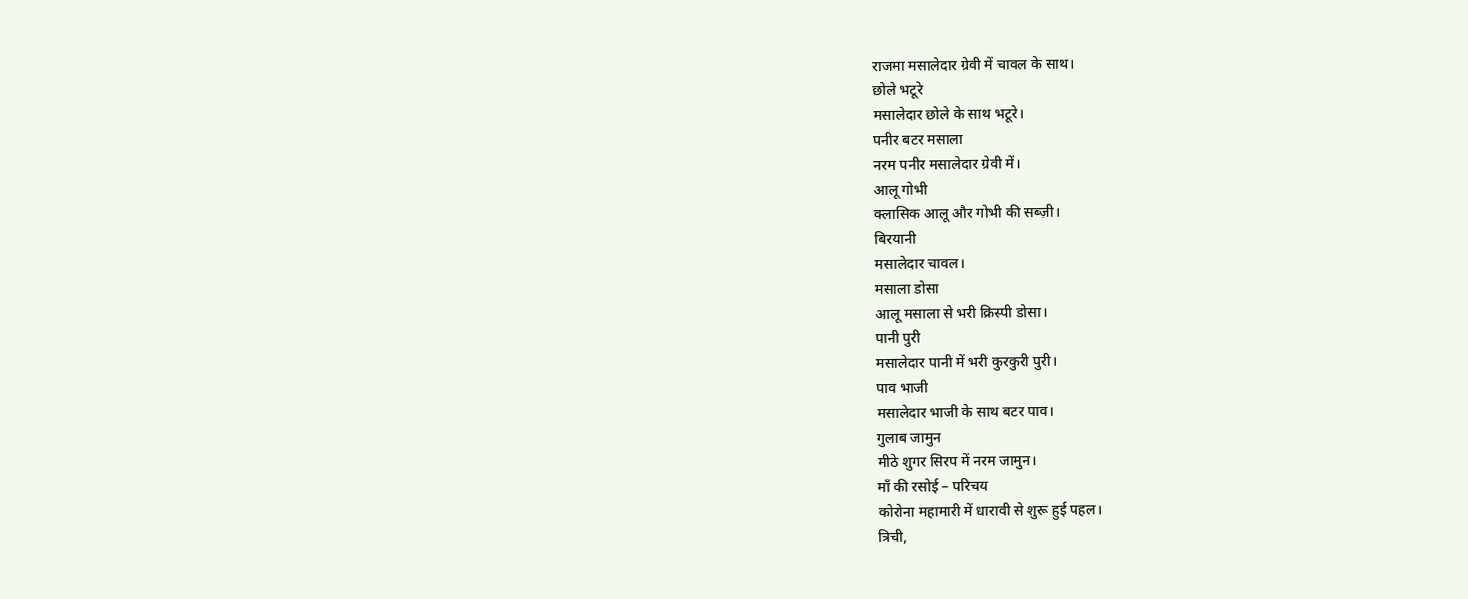राजमा मसालेदार ग्रेवी में चावल के साथ।
छोले भटूरे
मसालेदार छोले के साथ भटूरे।
पनीर बटर मसाला
नरम पनीर मसालेदार ग्रेवी में।
आलू गोभी
क्लासिक आलू और गोभी की सब्ज़ी।
बिरयानी
मसालेदार चावल।
मसाला डोसा
आलू मसाला से भरी क्रिस्पी डोसा।
पानी पुरी
मसालेदार पानी में भरी कुरकुरी पुरी।
पाव भाजी
मसालेदार भाजी के साथ बटर पाव।
गुलाब जामुन
मीठे शुगर सिरप में नरम जामुन।
माँ की रसोई – परिचय
कोरोना महामारी में धारावी से शुरू हुई पहल।
त्रिची,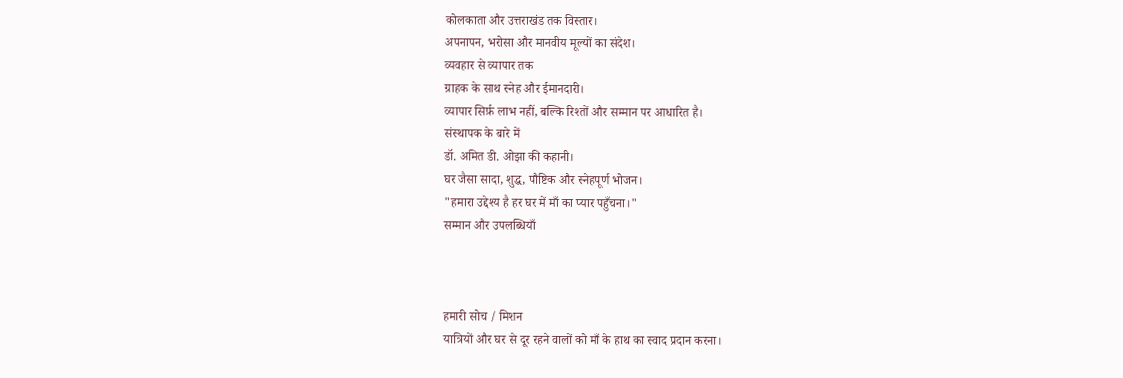कोलकाता और उत्तराखंड तक विस्तार।
अपनापन, भरोसा और मानवीय मूल्यों का संदेश।
व्यवहार से व्यापार तक
ग्राहक के साथ स्नेह और ईमानदारी।
व्यापार सिर्फ़ लाभ नहीं, बल्कि रिश्तों और सम्मान पर आधारित है।
संस्थापक के बारे में
डॉ. अमित डी. ओझा की कहानी।
घर जैसा सादा, शुद्ध, पौष्टिक और स्नेहपूर्ण भोजन।
"हमारा उद्देश्य है हर घर में माँ का प्यार पहुँचना।"
सम्मान और उपलब्धियाँ



हमारी सोच / मिशन
यात्रियों और घर से दूर रहने वालों को माँ के हाथ का स्वाद प्रदान करना।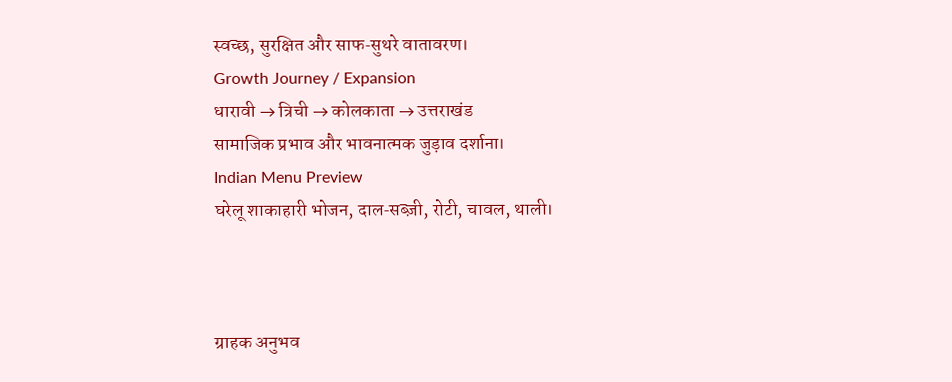स्वच्छ, सुरक्षित और साफ‑सुथरे वातावरण।
Growth Journey / Expansion
धारावी → त्रिची → कोलकाता → उत्तराखंड
सामाजिक प्रभाव और भावनात्मक जुड़ाव दर्शाना।
Indian Menu Preview
घरेलू शाकाहारी भोजन, दाल‑सब्ज़ी, रोटी, चावल, थाली।



ग्राहक अनुभव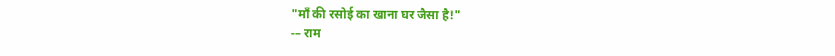"माँ की रसोई का खाना घर जैसा है!"
‑– राम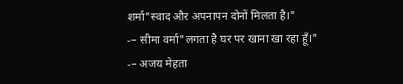शर्मा"स्वाद और अपनापन दोनों मिलता है।"
‑– सीमा वर्मा"लगता है घर पर खाना खा रहा हूँ।"
‑– अजय मेहता